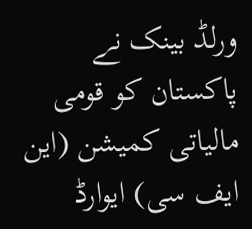ورلڈ بینک نے پاکستان کو قومی مالیاتی کمیشن (این ایف سی) ایوارڈ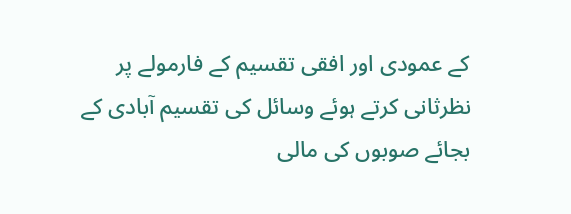کے عمودی اور افقی تقسیم کے فارمولے پر نظرثانی کرتے ہوئے وسائل کی تقسیم آبادی کے بجائے صوبوں کی مالی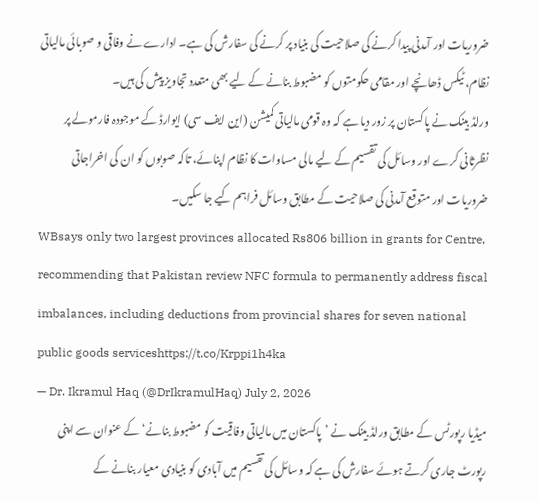ضروریات اور آمدنی پیدا کرنے کی صلاحیت کی بنیاد پر کرنے کی سفارش کی ہے۔ ادارے نے وفاقی و صوبائی مالیاتی نظام، ٹیکس ڈھانچے اور مقامی حکومتوں کو مضبوط بنانے کے لیے بھی متعدد تجاویز پیش کی ہیں۔
ورلڈ بینک نے پاکستان پر زور دیا ہے کہ وہ قومی مالیاتی کمیشن (این ایف سی) ایوارڈ کے موجودہ فارمولے پر نظرثانی کرے اور وسائل کی تقسیم کے لیے مالی مساوات کا نظام اپنائے، تاکہ صوبوں کو ان کی اخراجاتی ضروریات اور متوقع آمدنی کی صلاحیت کے مطابق وسائل فراہم کیے جا سکیں۔
WBsays only two largest provinces allocated Rs806 billion in grants for Centre, recommending that Pakistan review NFC formula to permanently address fiscal imbalances, including deductions from provincial shares for seven national public goods serviceshttps://t.co/Krppi1h4ka
— Dr. Ikramul Haq (@DrIkramulHaq) July 2, 2026
میڈیا رپورٹس کے مطابق ورلڈ بینک نے ’پاکستان میں مالیاتی وفاقیت کو مضبوط بنانے‘ کے عنوان سے اپنی رپورٹ جاری کرتے ہوئے سفارش کی ہے کہ وسائل کی تقسیم میں آبادی کو بنیادی معیار بنانے کے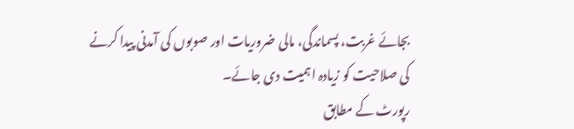بجائے غربت، پسماندگی، مالی ضروریات اور صوبوں کی آمدنی پیدا کرنے کی صلاحیت کو زیادہ اہمیت دی جائے۔
رپورٹ کے مطابق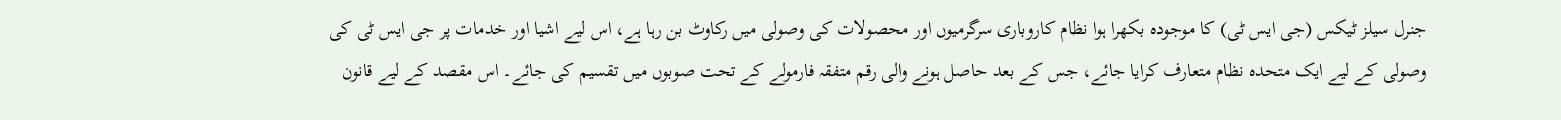جنرل سیلز ٹیکس (جی ایس ٹی) کا موجودہ بکھرا ہوا نظام کاروباری سرگرمیوں اور محصولات کی وصولی میں رکاوٹ بن رہا ہے، اس لیے اشیا اور خدمات پر جی ایس ٹی کی وصولی کے لیے ایک متحدہ نظام متعارف کرایا جائے، جس کے بعد حاصل ہونے والی رقم متفقہ فارمولے کے تحت صوبوں میں تقسیم کی جائے۔ اس مقصد کے لیے قانون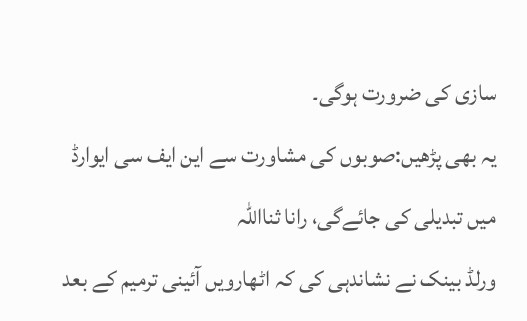سازی کی ضرورت ہوگی۔
یہ بھی پڑھیں:صوبوں کی مشاورت سے این ایف سی ایوارڈ میں تبدیلی کی جائےگی، رانا ثنااللہ
ورلڈ بینک نے نشاندہی کی کہ اٹھارویں آئینی ترمیم کے بعد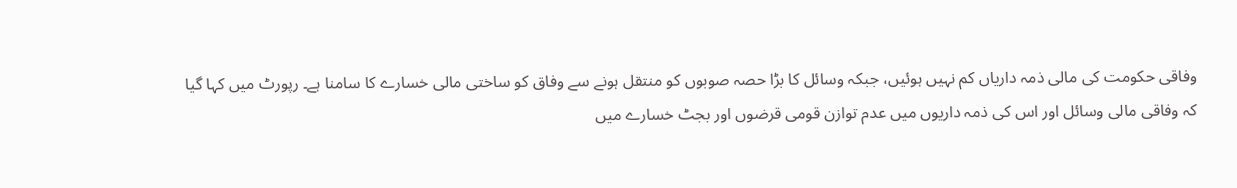وفاقی حکومت کی مالی ذمہ داریاں کم نہیں ہوئیں، جبکہ وسائل کا بڑا حصہ صوبوں کو منتقل ہونے سے وفاق کو ساختی مالی خسارے کا سامنا ہے۔ رپورٹ میں کہا گیا کہ وفاقی مالی وسائل اور اس کی ذمہ داریوں میں عدم توازن قومی قرضوں اور بجٹ خسارے میں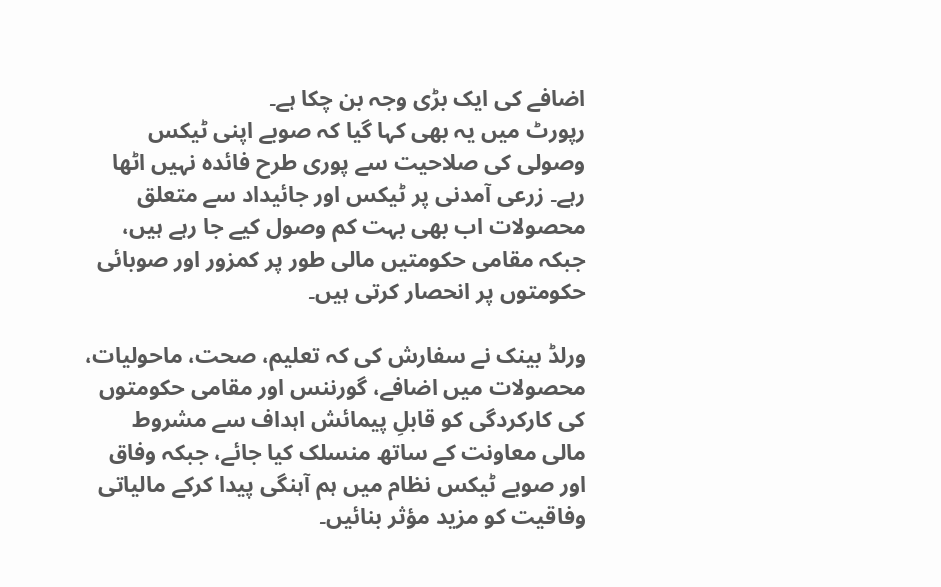اضافے کی ایک بڑی وجہ بن چکا ہے۔
رپورٹ میں یہ بھی کہا گیا کہ صوبے اپنی ٹیکس وصولی کی صلاحیت سے پوری طرح فائدہ نہیں اٹھا رہے۔ زرعی آمدنی پر ٹیکس اور جائیداد سے متعلق محصولات اب بھی بہت کم وصول کیے جا رہے ہیں، جبکہ مقامی حکومتیں مالی طور پر کمزور اور صوبائی حکومتوں پر انحصار کرتی ہیں۔

ورلڈ بینک نے سفارش کی کہ تعلیم، صحت، ماحولیات، محصولات میں اضافے، گورننس اور مقامی حکومتوں کی کارکردگی کو قابلِ پیمائش اہداف سے مشروط مالی معاونت کے ساتھ منسلک کیا جائے، جبکہ وفاق اور صوبے ٹیکس نظام میں ہم آہنگی پیدا کرکے مالیاتی وفاقیت کو مزید مؤثر بنائیں۔